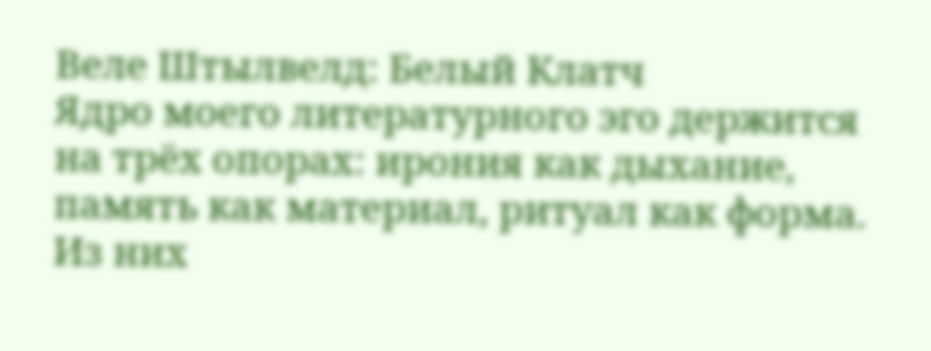Веле Штылвелд: Белый Клатч
Ядро моего литературного эго держится на трёх опорах: ирония как дыхание, память как материал, ритуал как форма. Из них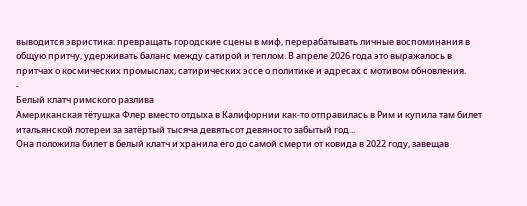выводится эвристика: превращать городские сцены в миф, перерабатывать личные воспоминания в общую притчу, удерживать баланс между сатирой и теплом. В апреле 2026 года это выражалось в притчах о космических промыслах, сатирических эссе о политике и адресах с мотивом обновления.
-
Белый клатч римского разлива
Американская тётушка Флер вместо отдыха в Калифорнии как-то отправилась в Рим и купила там билет итальянской лотереи за затёртый тысяча девятьсот девяносто забытый год...
Она положила билет в белый клатч и хранила его до самой смерти от ковида в 2022 году, завещав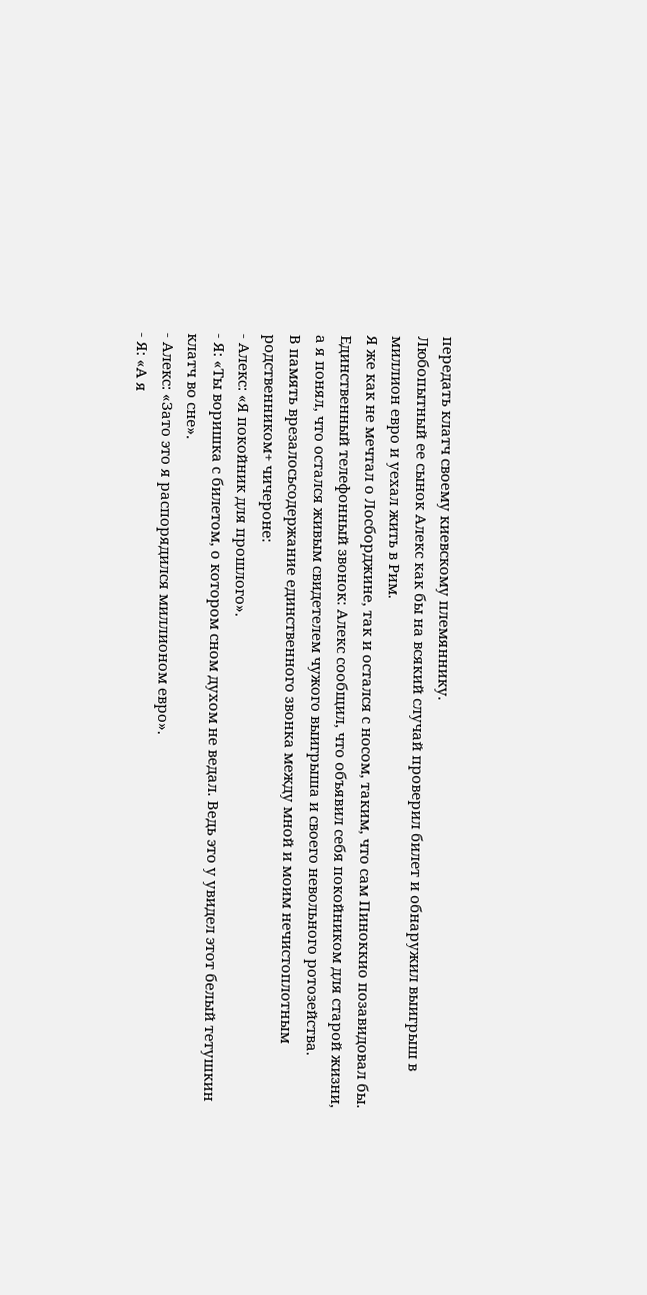передать клатч своему киевскому племяннику.
Любопытный ее сынок Алекс как бы на всякий случай проверил билет и обнаружил выигрыш в миллион евро и уехал жить в Рим.
Я же как не мечтал о Лосборджине, так и остался с носом, таким, что сам Пиноккио позавидовал бы.
Единственный телефонный звонок: Алекс сообщил, что объявил себя покойником для старой жизни, а я понял, что остался живым свидетелем чужого выигрыша и своего невольного ротозейства.
В память врезалосьсодержание единственного звонка между мной и моим нечистоплотным родственником+ чичероне:
- Алекс: «Я покойник для прошлого».
- Я: «Ты воришка с билетом, о котором сном духом не ведал. Ведь это у увидел этот белый тетушкин клатч во сне».
- Алекс: «Зато это я распорядился миллионом евро».
- Я: «А я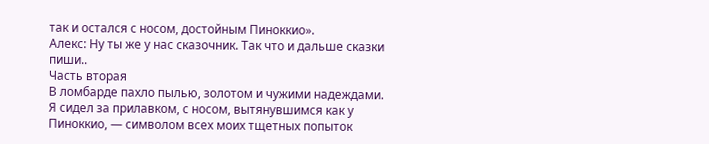так и остался с носом, достойным Пиноккио».
Алекс: Ну ты же у нас сказочник. Так что и дальше сказки пиши..
Часть вторая
В ломбарде пахло пылью, золотом и чужими надеждами.
Я сидел за прилавком, с носом, вытянувшимся как у Пиноккио, — символом всех моих тщетных попыток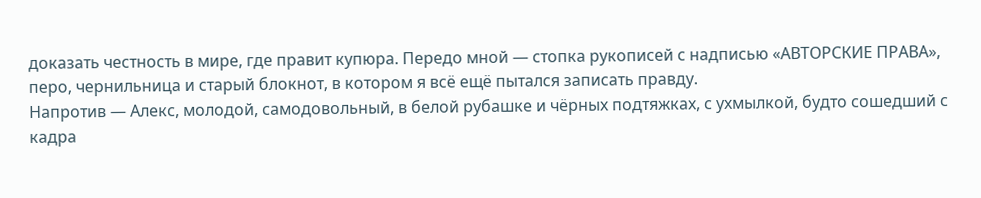доказать честность в мире, где правит купюра. Передо мной — стопка рукописей с надписью «АВТОРСКИЕ ПРАВА», перо, чернильница и старый блокнот, в котором я всё ещё пытался записать правду.
Напротив — Алекс, молодой, самодовольный, в белой рубашке и чёрных подтяжках, с ухмылкой, будто сошедший с кадра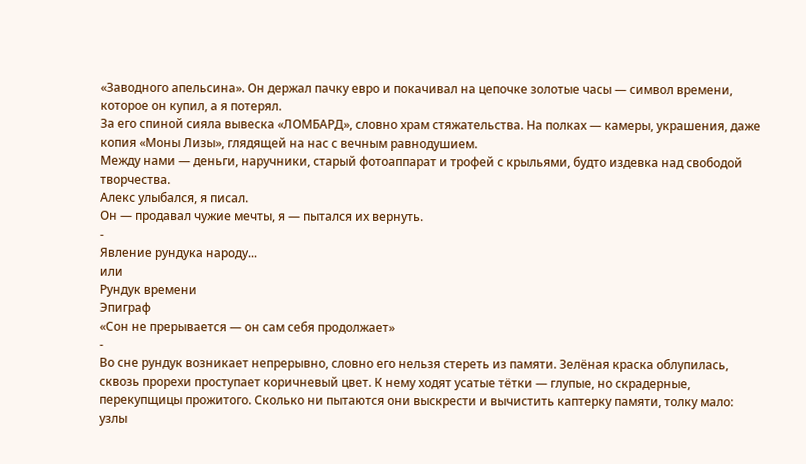«Заводного апельсина». Он держал пачку евро и покачивал на цепочке золотые часы — символ времени, которое он купил, а я потерял.
За его спиной сияла вывеска «ЛОМБАРД», словно храм стяжательства. На полках — камеры, украшения, даже копия «Моны Лизы», глядящей на нас с вечным равнодушием.
Между нами — деньги, наручники, старый фотоаппарат и трофей с крыльями, будто издевка над свободой творчества.
Алекс улыбался, я писал.
Он — продавал чужие мечты, я — пытался их вернуть.
-
Явление рундука народу...
или
Рундук времени
Эпиграф
«Сон не прерывается — он сам себя продолжает»
-
Во сне рундук возникает непрерывно, словно его нельзя стереть из памяти. Зелёная краска облупилась, сквозь прорехи проступает коричневый цвет. К нему ходят усатые тётки — глупые, но скрадерные, перекупщицы прожитого. Сколько ни пытаются они выскрести и вычистить каптерку памяти, толку мало: узлы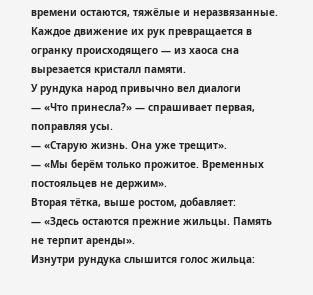времени остаются, тяжёлые и неразвязанные. Каждое движение их рук превращается в огранку происходящего — из хаоса сна вырезается кристалл памяти.
У рундука народ привычно вел диалоги
— «Что принесла?» — спрашивает первая, поправляя усы.
— «Старую жизнь. Она уже трещит».
— «Мы берём только прожитое. Временных постояльцев не держим».
Вторая тётка, выше ростом, добавляет:
— «Здесь остаются прежние жильцы. Память не терпит аренды».
Изнутри рундука слышится голос жильца: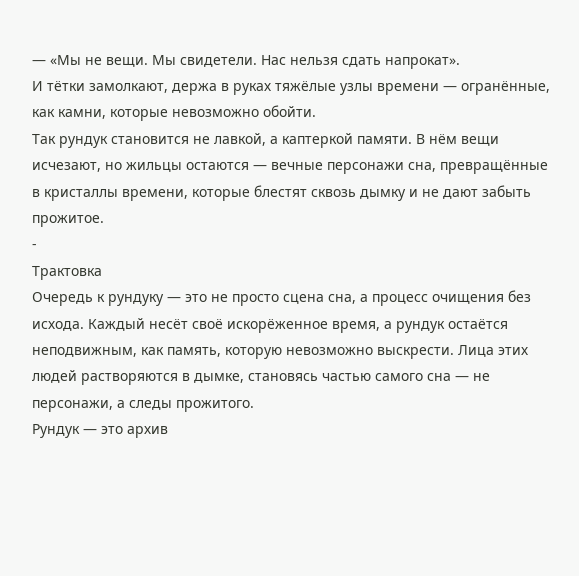— «Мы не вещи. Мы свидетели. Нас нельзя сдать напрокат».
И тётки замолкают, держа в руках тяжёлые узлы времени — огранённые, как камни, которые невозможно обойти.
Так рундук становится не лавкой, а каптеркой памяти. В нём вещи исчезают, но жильцы остаются — вечные персонажи сна, превращённые в кристаллы времени, которые блестят сквозь дымку и не дают забыть прожитое.
-
Трактовка
Очередь к рундуку — это не просто сцена сна, а процесс очищения без исхода. Каждый несёт своё искорёженное время, а рундук остаётся неподвижным, как память, которую невозможно выскрести. Лица этих людей растворяются в дымке, становясь частью самого сна — не персонажи, а следы прожитого.
Рундук — это архив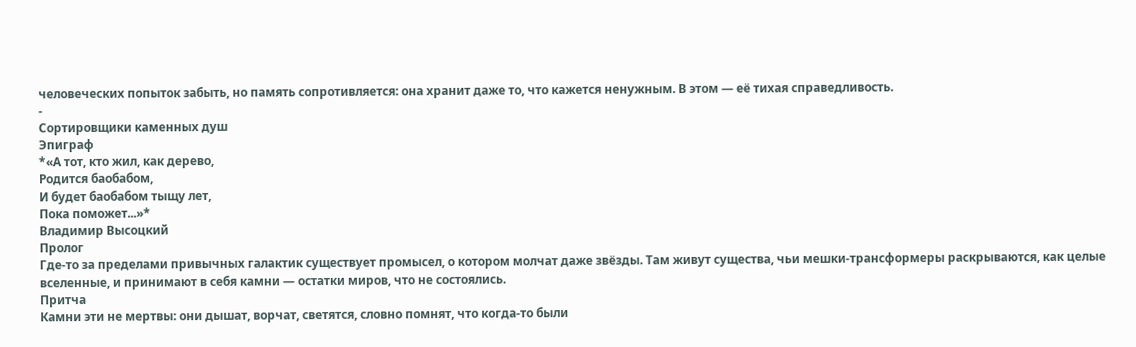человеческих попыток забыть, но память сопротивляется: она хранит даже то, что кажется ненужным. В этом — её тихая справедливость.
-
Сортировщики каменных душ
Эпиграф
*«А тот, кто жил, как дерево,
Родится баобабом,
И будет баобабом тыщу лет,
Пока поможет...»*
Владимир Высоцкий
Пролог
Где‑то за пределами привычных галактик существует промысел, о котором молчат даже звёзды. Там живут существа, чьи мешки‑трансформеры раскрываются, как целые вселенные, и принимают в себя камни — остатки миров, что не состоялись.
Притча
Камни эти не мертвы: они дышат, ворчат, светятся, словно помнят, что когда‑то были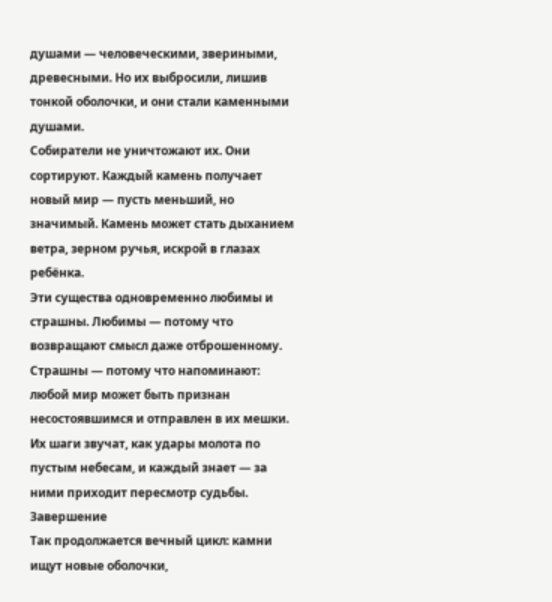душами — человеческими, звериными, древесными. Но их выбросили, лишив тонкой оболочки, и они стали каменными душами.
Собиратели не уничтожают их. Они сортируют. Каждый камень получает новый мир — пусть меньший, но значимый. Камень может стать дыханием ветра, зерном ручья, искрой в глазах ребёнка.
Эти существа одновременно любимы и страшны. Любимы — потому что возвращают смысл даже отброшенному. Страшны — потому что напоминают: любой мир может быть признан несостоявшимся и отправлен в их мешки. Их шаги звучат, как удары молота по пустым небесам, и каждый знает — за ними приходит пересмотр судьбы.
Завершение
Так продолжается вечный цикл: камни ищут новые оболочки,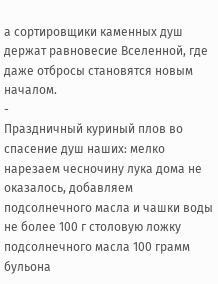а сортировщики каменных душ держат равновесие Вселенной, где даже отбросы становятся новым началом.
-
Праздничный куриный плов во спасение душ наших: мелко нарезаем чесночину лука дома не оказалось, добавляем подсолнечного масла и чашки воды не более 100 г столовую ложку подсолнечного масла 100 грамм бульона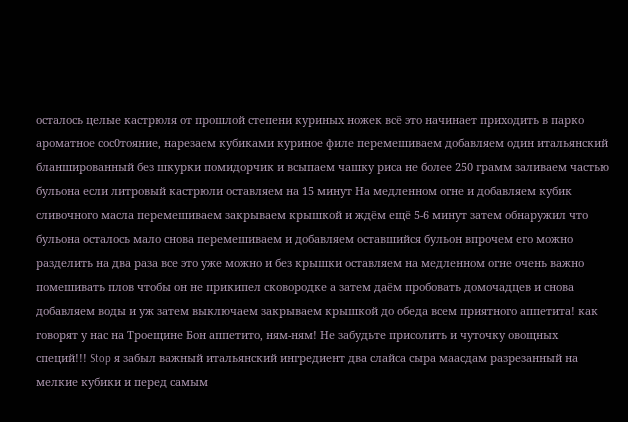осталось целые кастрюля от прошлой степени куриных ножек всё это начинает приходить в парко ароматное сос0тояние, нарезаем кубиками куриное филе перемешиваем добавляем один итальянский бланшированный без шкурки помидорчик и всыпаем чашку риса не более 250 грамм заливаем частью бульона если литровый кастрюли оставляем на 15 минут На медленном огне и добавляем кубик сливочного масла перемешиваем закрываем крышкой и ждём ещё 5-6 минут затем обнаружил что бульона осталось мало снова перемешиваем и добавляем оставшийся бульон впрочем его можно разделить на два раза все это уже можно и без крышки оставляем на медленном огне очень важно помешивать плов чтобы он не прикипел сковородке а затем даём пробовать домочадцев и снова добавляем воды и уж затем выключаем закрываем крышкой до обеда всем приятного аппетита! как говорят у нас на Троещине Бон аппетито, ням-ням! Не забудьте присолить и чуточку овощных специй!!! Stop я забыл важный итальянский ингредиент два слайса сыра маасдам разрезанный на мелкие кубики и перед самым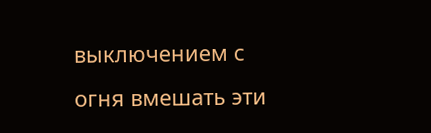выключением с огня вмешать эти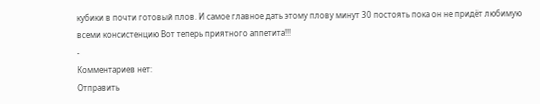кубики в почти готовый плов. И самое главное дать этому плову минут 30 постоять пока он не придёт любимую всеми консистенцию Вот теперь приятного аппетита!!!
-
Комментариев нет:
Отправить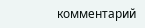комментарий